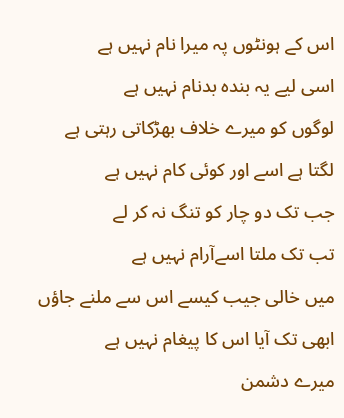اس کے ہونٹوں پہ میرا نام نہیں ہے
اسی لیے یہ بندہ بدنام نہیں ہے
لوگوں کو میرے خلاف بھڑکاتی رہتی ہے
لگتا ہے اسے اور کوئی کام نہیں ہے
جب تک دو چار کو تنگ نہ کر لے
تب تک ملتا اسےآرام نہیں ہے
میں خالی جیب کیسے اس سے ملنے جاؤں
ابھی تک آیا اس کا پیغام نہیں ہے
میرے دشمن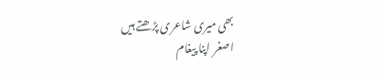بھی میری شاعری پڑھتے ہیں
اصغر اپنا پیغام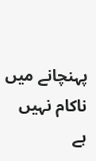پہنچانے میں ناکام نہیں ہے